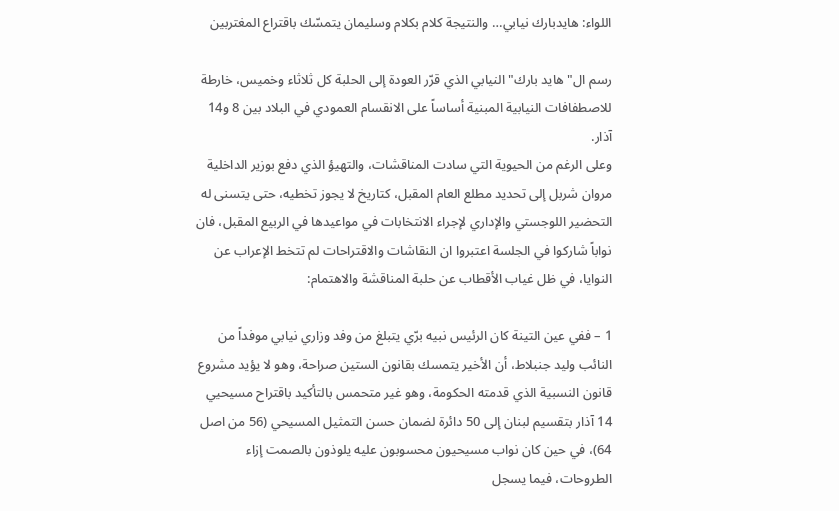اللواء: هايدبارك نيابي… والنتيجة كلام بكلام وسليمان يتمسّك باقتراع المغتربين

رسم ال"هايد بارك" النيابي الذي قرّر العودة إلى الحلبة كل ثلاثاء وخميس، خارطة للاصطفافات النيابية المبنية أساساً على الانقسام العمودي في البلاد بين 8 و14 آذار.
وعلى الرغم من الحيوية التي سادت المناقشات، والتهيؤ الذي دفع بوزير الداخلية مروان شربل إلى تحديد مطلع العام المقبل، كتاريخ لا يجوز تخطيه، حتى يتسنى له التحضير اللوجستي والإداري لإجراء الانتخابات في مواعيدها في الربيع المقبل، فان نواباً شاركوا في الجلسة اعتبروا ان النقاشات والاقتراحات لم تتخط الإعراب عن النوايا، في ظل غياب الأقطاب عن حلبة المناقشة والاهتمام:

1 – ففي عين التينة كان الرئيس نبيه برّي يتبلغ من وفد وزاري نيابي موفداً من النائب وليد جنبلاط، أن الأخير يتمسك بقانون الستين صراحة، وهو لا يؤيد مشروع قانون النسبية الذي قدمته الحكومة، وهو غير متحمس بالتأكيد باقتراح مسيحيي 14 آذار بتقسيم لبنان إلى 50 دائرة لضمان حسن التمثيل المسيحي (56 من اصل 64)، في حين كان نواب مسيحيون محسوبون عليه يلوذون بالصمت إزاء الطروحات، فيما يسجل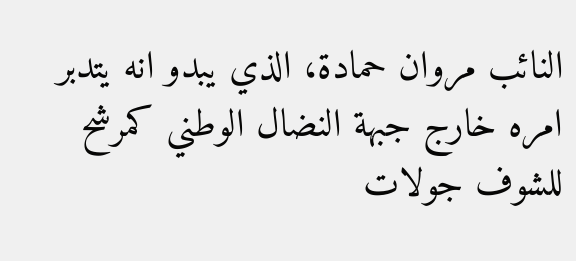النائب مروان حمادة، الذي يبدو انه يتدبر امره خارج جبهة النضال الوطني كمرشح للشوف جولات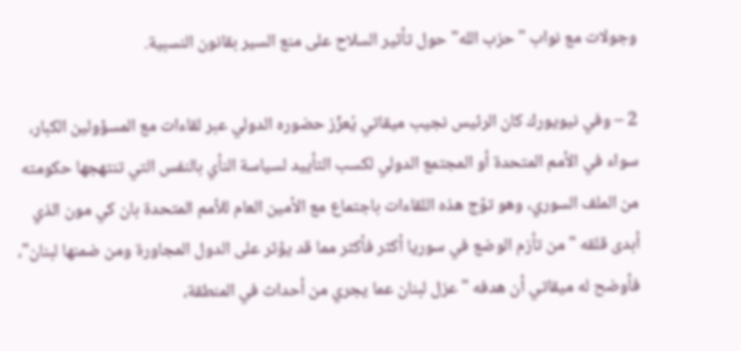وجولات مع نواب "حزب الله" حول تأثير السلاح على منع السير بقانون النسبية.

2 – وفي نيويورك كان الرئيس نجيب ميقاتي يُعزّز حضوره الدولي عبر لقاءات مع المسؤولين الكبار، سواء في الأمم المتحدة أو المجتمع الدولي لكسب التأييد لسياسة النأي بالنفس التي تنتهجها حكومته من الملف السوري، وهو توّج هذه اللقاءات باجتماع مع الأمين العام للأمم المتحدة بان كي مون الذي أبدى قلقه "من تأزم الوضع في سوريا أكثر فأكثر مما قد يؤثر على الدول المجاورة ومن ضمنها لبنان"، فأوضح له ميقاتي أن هدفه "عزل لبنان عما يجري من أحداث في المنطقة،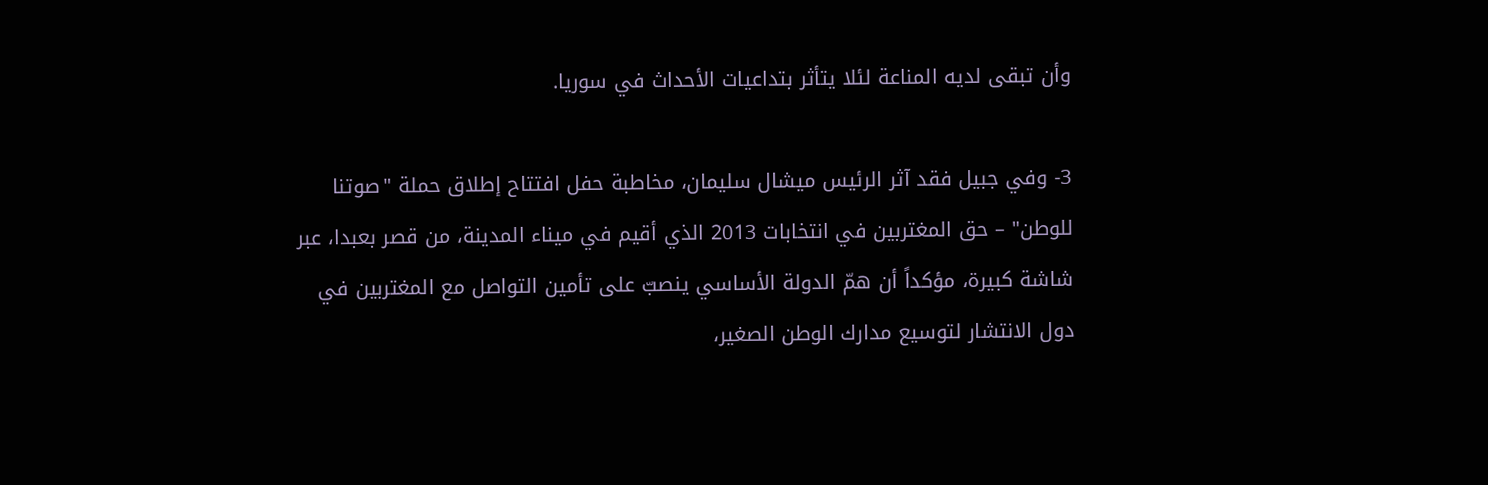وأن تبقى لديه المناعة لئلا يتأثر بتداعيات الأحداث في سوريا.

3- وفي جبيل فقد آثر الرئيس ميشال سليمان، مخاطبة حفل افتتاح إطلاق حملة "صوتنا للوطن" – حق المغتربين في انتخابات 2013 الذي أقيم في ميناء المدينة، من قصر بعبدا، عبر شاشة كبيرة، مؤكداً أن همّ الدولة الأساسي ينصبّ على تأمين التواصل مع المغتربين في دول الانتشار لتوسيع مدارك الوطن الصغير،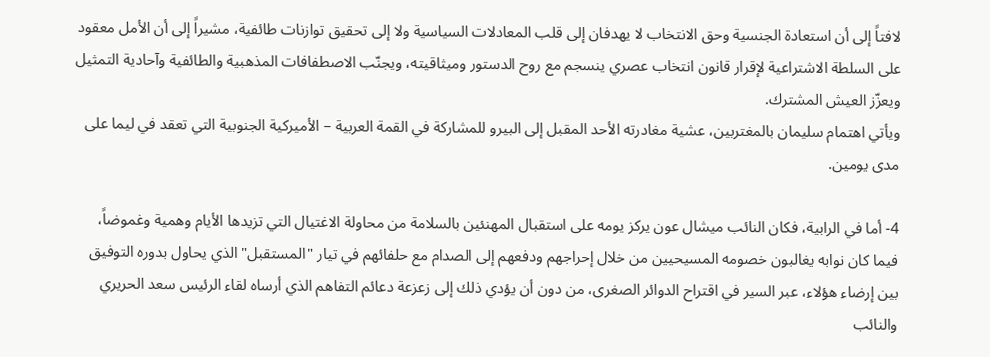لافتاً إلى أن استعادة الجنسية وحق الانتخاب لا يهدفان إلى قلب المعادلات السياسية ولا إلى تحقيق توازنات طائفية، مشيراً إلى أن الأمل معقود على السلطة الاشتراعية لإقرار قانون انتخاب عصري ينسجم مع روح الدستور وميثاقيته، ويجنّب الاصطفافات المذهبية والطائفية وآحادية التمثيل ويعزّز العيش المشترك.
ويأتي اهتمام سليمان بالمغتربين، عشية مغادرته الأحد المقبل إلى البيرو للمشاركة في القمة العربية – الأميركية الجنوبية التي تعقد في ليما على مدى يومين.

4- أما في الرابية، فكان النائب ميشال عون يركز يومه على استقبال المهنئين بالسلامة من محاولة الاغتيال التي تزيدها الأيام وهمية وغموضاً، فيما كان نوابه يغالبون خصومه المسيحيين من خلال إحراجهم ودفعهم إلى الصدام مع حلفائهم في تيار "المستقبل" الذي يحاول بدوره التوفيق بين إرضاء هؤلاء، عبر السير في اقتراح الدوائر الصغرى، من دون أن يؤدي ذلك إلى زعزعة دعائم التفاهم الذي أرساه لقاء الرئيس سعد الحريري والنائب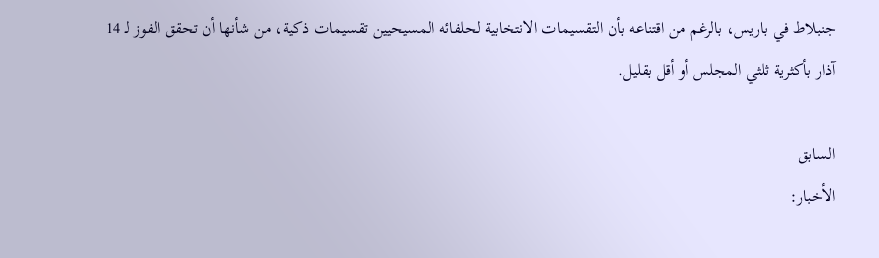جنبلاط في باريس، بالرغم من اقتناعه بأن التقسيمات الانتخابية لحلفائه المسيحيين تقسيمات ذكية، من شأنها أن تحقق الفوز لـ 14 آذار بأكثرية ثلثي المجلس أو أقل بقليل.

السابق
الأخبار: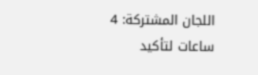اللجان المشتركة: 4 ساعات لتأكيد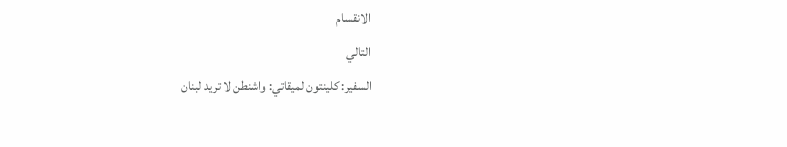الانقسام
التالي
السفير: كلينتون لميقاتي: واشنطن لا تريد لبنان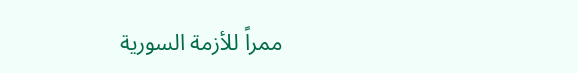ممراً للأزمة السورية